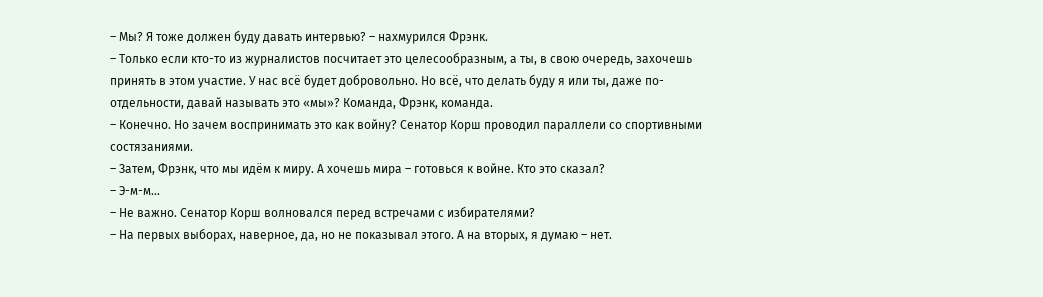– Мы? Я тоже должен буду давать интервью? – нахмурился Фрэнк.
– Только если кто-то из журналистов посчитает это целесообразным, а ты, в свою очередь, захочешь принять в этом участие. У нас всё будет добровольно. Но всё, что делать буду я или ты, даже по-отдельности, давай называть это «мы»? Команда, Фрэнк, команда.
– Конечно. Но зачем воспринимать это как войну? Сенатор Корш проводил параллели со спортивными состязаниями.
– Затем, Фрэнк, что мы идём к миру. А хочешь мира – готовься к войне. Кто это сказал?
– Э-м-м…
– Не важно. Сенатор Корш волновался перед встречами с избирателями?
– На первых выборах, наверное, да, но не показывал этого. А на вторых, я думаю – нет.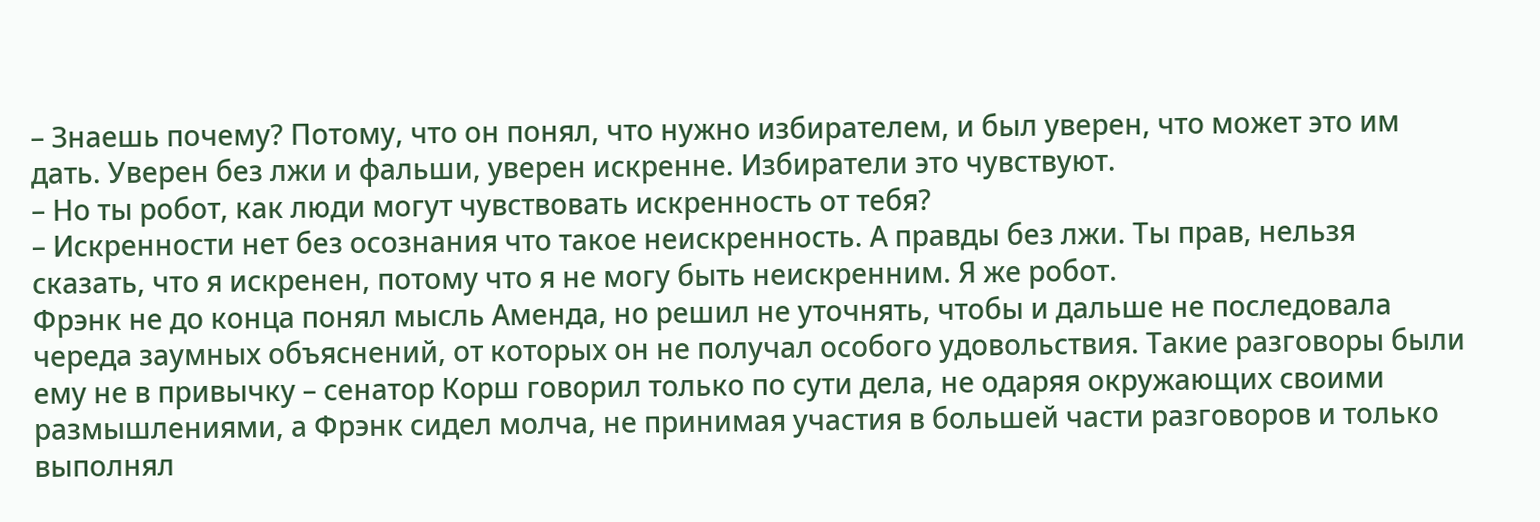– Знаешь почему? Потому, что он понял, что нужно избирателем, и был уверен, что может это им дать. Уверен без лжи и фальши, уверен искренне. Избиратели это чувствуют.
– Но ты робот, как люди могут чувствовать искренность от тебя?
– Искренности нет без осознания что такое неискренность. А правды без лжи. Ты прав, нельзя сказать, что я искренен, потому что я не могу быть неискренним. Я же робот.
Фрэнк не до конца понял мысль Аменда, но решил не уточнять, чтобы и дальше не последовала череда заумных объяснений, от которых он не получал особого удовольствия. Такие разговоры были ему не в привычку – сенатор Корш говорил только по сути дела, не одаряя окружающих своими размышлениями, а Фрэнк сидел молча, не принимая участия в большей части разговоров и только выполнял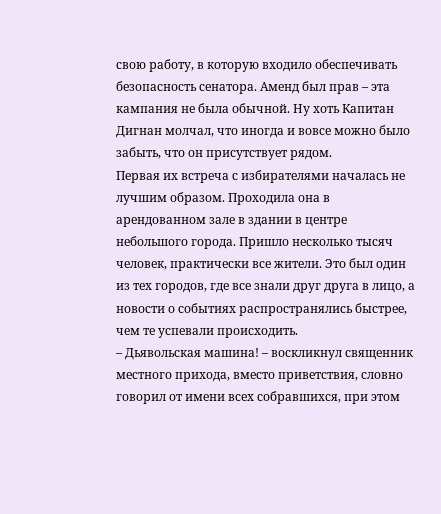свою работу, в которую входило обеспечивать безопасность сенатора. Аменд был прав – эта кампания не была обычной. Ну хоть Капитан Дигнан молчал, что иногда и вовсе можно было забыть, что он присутствует рядом.
Первая их встреча с избирателями началась не лучшим образом. Проходила она в арендованном зале в здании в центре небольшого города. Пришло несколько тысяч человек, практически все жители. Это был один из тех городов, где все знали друг друга в лицо, а новости о событиях распространялись быстрее, чем те успевали происходить.
– Дьявольская машина! – воскликнул священник местного прихода, вместо приветствия, словно говорил от имени всех собравшихся, при этом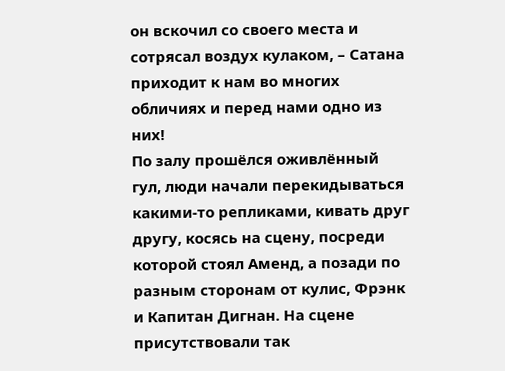он вскочил со своего места и сотрясал воздух кулаком, – Сатана приходит к нам во многих обличиях и перед нами одно из них!
По залу прошёлся оживлённый гул, люди начали перекидываться какими-то репликами, кивать друг другу, косясь на сцену, посреди которой стоял Аменд, а позади по разным сторонам от кулис, Фрэнк и Капитан Дигнан. На сцене присутствовали так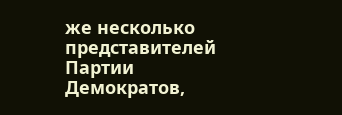же несколько представителей Партии Демократов,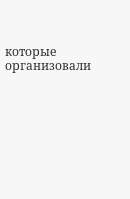которые организовали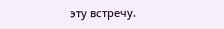эту встречу.